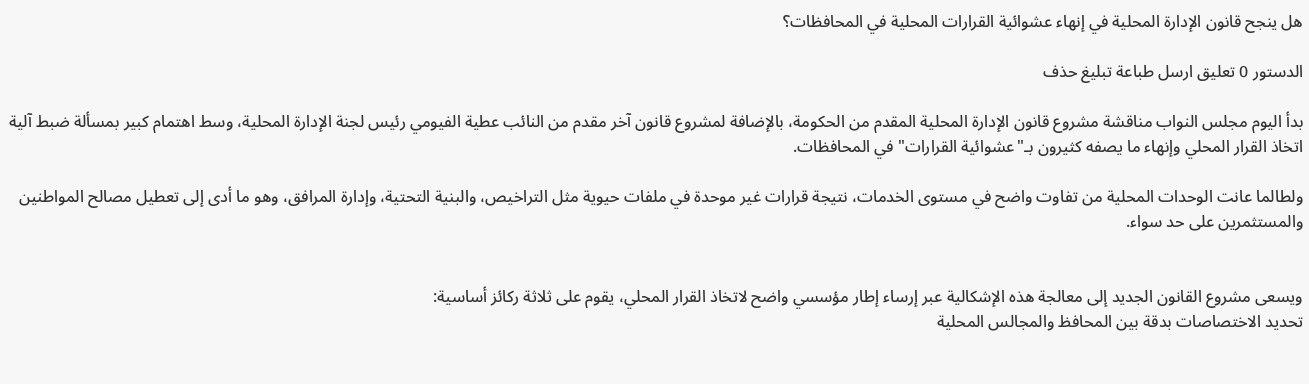هل ينجح قانون الإدارة المحلية في إنهاء عشوائية القرارات المحلية في المحافظات؟

الدستور 0 تعليق ارسل طباعة تبليغ حذف

بدأ اليوم مجلس النواب مناقشة مشروع قانون الإدارة المحلية المقدم من الحكومة، بالإضافة لمشروع قانون آخر مقدم من النائب عطية الفيومي رئيس لجنة الإدارة المحلية، وسط اهتمام كبير بمسألة ضبط آلية اتخاذ القرار المحلي وإنهاء ما يصفه كثيرون بـ"عشوائية القرارات" في المحافظات.

ولطالما عانت الوحدات المحلية من تفاوت واضح في مستوى الخدمات، نتيجة قرارات غير موحدة في ملفات حيوية مثل التراخيص، والبنية التحتية، وإدارة المرافق، وهو ما أدى إلى تعطيل مصالح المواطنين والمستثمرين على حد سواء.


ويسعى مشروع القانون الجديد إلى معالجة هذه الإشكالية عبر إرساء إطار مؤسسي واضح لاتخاذ القرار المحلي، يقوم على ثلاثة ركائز أساسية:
تحديد الاختصاصات بدقة بين المحافظ والمجالس المحلية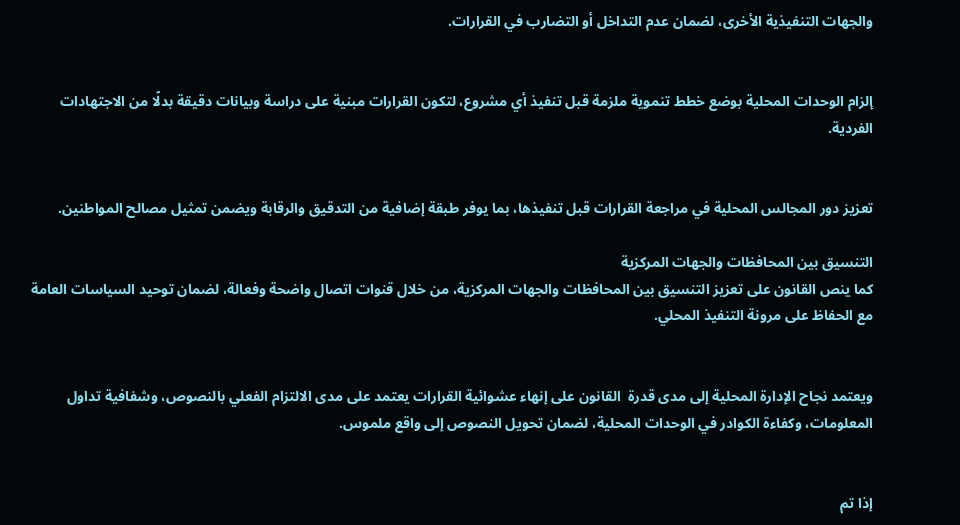والجهات التنفيذية الأخرى، لضمان عدم التداخل أو التضارب في القرارات.


إلزام الوحدات المحلية بوضع خطط تنموية ملزمة قبل تنفيذ أي مشروع، لتكون القرارات مبنية على دراسة وبيانات دقيقة بدلًا من الاجتهادات الفردية.


تعزيز دور المجالس المحلية في مراجعة القرارات قبل تنفيذها، بما يوفر طبقة إضافية من التدقيق والرقابة ويضمن تمثيل مصالح المواطنين.

التنسيق بين المحافظات والجهات المركزية
كما ينص القانون على تعزيز التنسيق بين المحافظات والجهات المركزية، من خلال قنوات اتصال واضحة وفعالة، لضمان توحيد السياسات العامة مع الحفاظ على مرونة التنفيذ المحلي.


ويعتمد نجاح الإدارة المحلية إلى مدى قدرة  القانون على إنهاء عشوائية القرارات يعتمد على مدى الالتزام الفعلي بالنصوص، وشفافية تداول المعلومات، وكفاءة الكوادر في الوحدات المحلية، لضمان تحويل النصوص إلى واقع ملموس.


إذا تم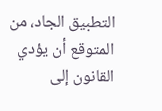التطبيق الجاد، من المتوقع أن يؤدي القانون إلى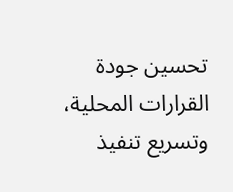تحسين جودة القرارات المحلية، وتسريع تنفيذ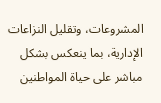المشروعات، وتقليل النزاعات الإدارية، بما ينعكس بشكل مباشر على حياة المواطنين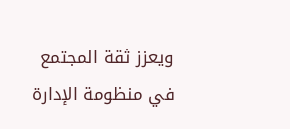ويعزز ثقة المجتمع في منظومة الإدارة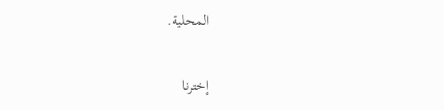المحلية.


إخترنا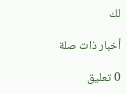لك

أخبار ذات صلة

0 تعليق